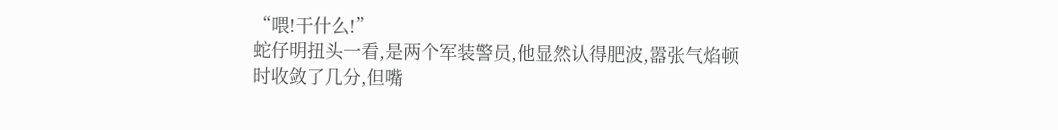“喂!干什么!”
蛇仔明扭头一看,是两个军装警员,他显然认得肥波,嚣张气焰顿时收敛了几分,但嘴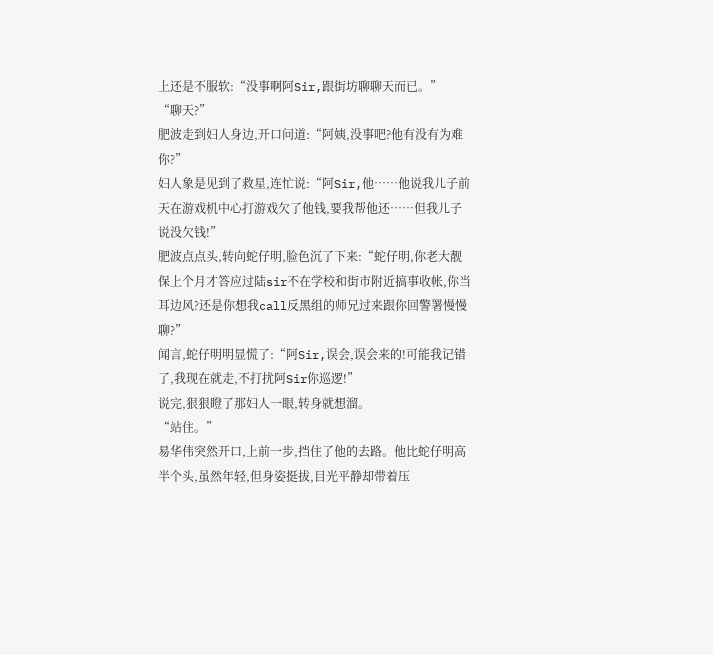上还是不服软:“没事啊阿Sir,跟街坊聊聊天而已。”
“聊天?”
肥波走到妇人身边,开口问道:“阿姨,没事吧?他有没有为难你?”
妇人象是见到了救星,连忙说:“阿Sir,他……他说我儿子前天在游戏机中心打游戏欠了他钱,要我帮他还……但我儿子说没欠钱!”
肥波点点头,转向蛇仔明,脸色沉了下来:“蛇仔明,你老大靓保上个月才答应过陆sir不在学校和街市附近搞事收帐,你当耳边风?还是你想我call反黑组的师兄过来跟你回警署慢慢聊?”
闻言,蛇仔明明显慌了:“阿Sir,误会,误会来的!可能我记错了,我现在就走,不打扰阿Sir你巡逻!”
说完,狠狠瞪了那妇人一眼,转身就想溜。
“站住。”
易华伟突然开口,上前一步,挡住了他的去路。他比蛇仔明高半个头,虽然年轻,但身姿挺拔,目光平静却带着压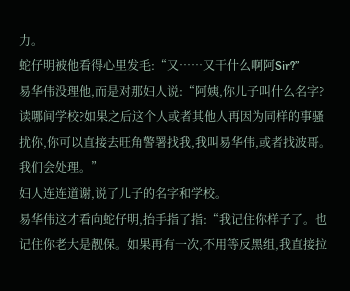力。
蛇仔明被他看得心里发毛:“又……又干什么啊阿Sir?”
易华伟没理他,而是对那妇人说:“阿姨,你儿子叫什么名字?读哪间学校?如果之后这个人或者其他人再因为同样的事骚扰你,你可以直接去旺角警署找我,我叫易华伟,或者找波哥。我们会处理。”
妇人连连道谢,说了儿子的名字和学校。
易华伟这才看向蛇仔明,抬手指了指:“我记住你样子了。也记住你老大是靓保。如果再有一次,不用等反黑组,我直接拉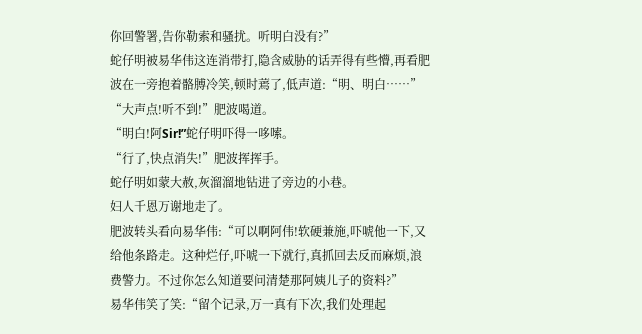你回警署,告你勒索和骚扰。听明白没有?”
蛇仔明被易华伟这连消带打,隐含威胁的话弄得有些懵,再看肥波在一旁抱着骼膊冷笑,顿时蔫了,低声道:“明、明白……”
“大声点!听不到!”肥波喝道。
“明白!阿Sir!”蛇仔明吓得一哆嗦。
“行了,快点消失!”肥波挥挥手。
蛇仔明如蒙大赦,灰溜溜地钻进了旁边的小巷。
妇人千恩万谢地走了。
肥波转头看向易华伟:“可以啊阿伟!软硬兼施,吓唬他一下,又给他条路走。这种烂仔,吓唬一下就行,真抓回去反而麻烦,浪费警力。不过你怎么知道要问清楚那阿姨儿子的资料?”
易华伟笑了笑:“留个记录,万一真有下次,我们处理起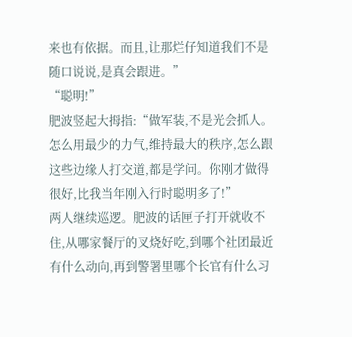来也有依据。而且,让那烂仔知道我们不是随口说说,是真会跟进。”
“聪明!”
肥波竖起大拇指:“做军装,不是光会抓人。怎么用最少的力气,维持最大的秩序,怎么跟这些边缘人打交道,都是学问。你刚才做得很好,比我当年刚入行时聪明多了!”
两人继续巡逻。肥波的话匣子打开就收不住,从哪家餐厅的叉烧好吃,到哪个社团最近有什么动向,再到警署里哪个长官有什么习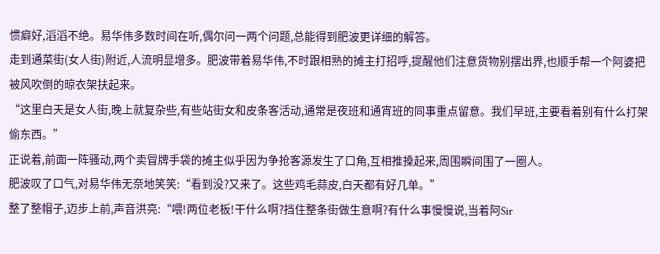惯癖好,滔滔不绝。易华伟多数时间在听,偶尔问一两个问题,总能得到肥波更详细的解答。
走到通菜街(女人街)附近,人流明显增多。肥波带着易华伟,不时跟相熟的摊主打招呼,提醒他们注意货物别摆出界,也顺手帮一个阿婆把被风吹倒的晾衣架扶起来。
“这里白天是女人街,晚上就复杂些,有些站街女和皮条客活动,通常是夜班和通宵班的同事重点留意。我们早班,主要看着别有什么打架偷东西。”
正说着,前面一阵骚动,两个卖冒牌手袋的摊主似乎因为争抢客源发生了口角,互相推搡起来,周围瞬间围了一圈人。
肥波叹了口气,对易华伟无奈地笑笑:“看到没?又来了。这些鸡毛蒜皮,白天都有好几单。”
整了整帽子,迈步上前,声音洪亮:“喂!两位老板!干什么啊?挡住整条街做生意啊?有什么事慢慢说,当着阿Sir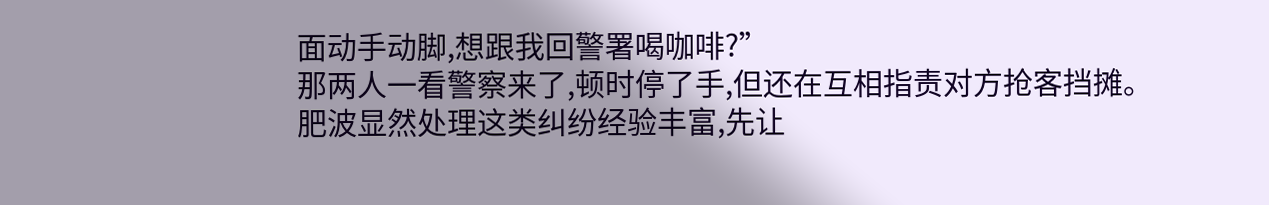面动手动脚,想跟我回警署喝咖啡?”
那两人一看警察来了,顿时停了手,但还在互相指责对方抢客挡摊。
肥波显然处理这类纠纷经验丰富,先让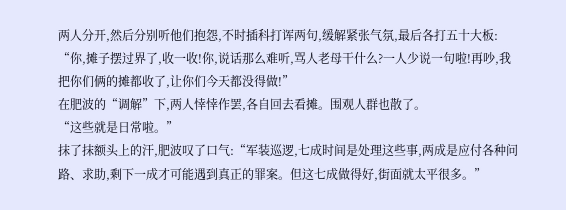两人分开,然后分别听他们抱怨,不时插科打诨两句,缓解紧张气氛,最后各打五十大板:
“你,摊子摆过界了,收一收!你,说话那么难听,骂人老母干什么?一人少说一句啦!再吵,我把你们俩的摊都收了,让你们今天都没得做!”
在肥波的“调解”下,两人悻悻作罢,各自回去看摊。围观人群也散了。
“这些就是日常啦。”
抹了抹额头上的汗,肥波叹了口气:“军装巡逻,七成时间是处理这些事,两成是应付各种问路、求助,剩下一成才可能遇到真正的罪案。但这七成做得好,街面就太平很多。”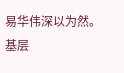易华伟深以为然。基层